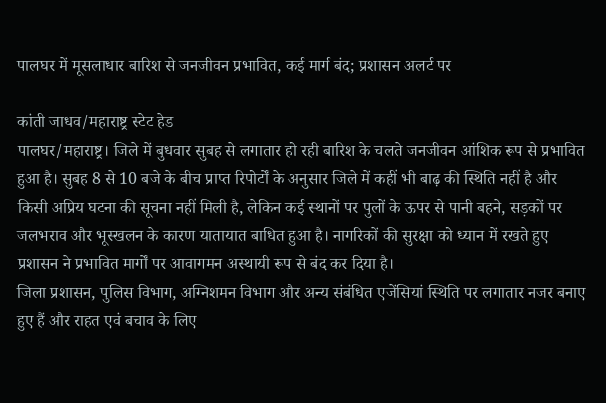पालघर में मूसलाधार बारिश से जनजीवन प्रभावित, कई मार्ग बंद; प्रशासन अलर्ट पर

कांती जाधव/महाराष्ट्र स्टेट हेड
पालघर/महाराष्ट्र। जिले में बुधवार सुबह से लगातार हो रही बारिश के चलते जनजीवन आंशिक रूप से प्रभावित हुआ है। सुबह 8 से 10 बजे के बीच प्राप्त रिपोर्टों के अनुसार जिले में कहीं भी बाढ़ की स्थिति नहीं है और किसी अप्रिय घटना की सूचना नहीं मिली है, लेकिन कई स्थानों पर पुलों के ऊपर से पानी बहने, सड़कों पर जलभराव और भूस्खलन के कारण यातायात बाधित हुआ है। नागरिकों की सुरक्षा को ध्यान में रखते हुए प्रशासन ने प्रभावित मार्गों पर आवागमन अस्थायी रूप से बंद कर दिया है।
जिला प्रशासन, पुलिस विभाग, अग्निशमन विभाग और अन्य संबंधित एजेंसियां स्थिति पर लगातार नजर बनाए हुए हैं और राहत एवं बचाव के लिए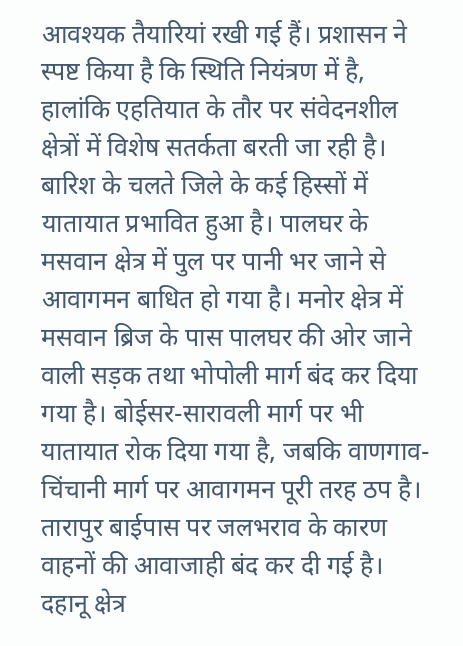आवश्यक तैयारियां रखी गई हैं। प्रशासन ने स्पष्ट किया है कि स्थिति नियंत्रण में है, हालांकि एहतियात के तौर पर संवेदनशील क्षेत्रों में विशेष सतर्कता बरती जा रही है।
बारिश के चलते जिले के कई हिस्सों में यातायात प्रभावित हुआ है। पालघर के मसवान क्षेत्र में पुल पर पानी भर जाने से आवागमन बाधित हो गया है। मनोर क्षेत्र में मसवान ब्रिज के पास पालघर की ओर जाने वाली सड़क तथा भोपोली मार्ग बंद कर दिया गया है। बोईसर-सारावली मार्ग पर भी यातायात रोक दिया गया है, जबकि वाणगाव-चिंचानी मार्ग पर आवागमन पूरी तरह ठप है। तारापुर बाईपास पर जलभराव के कारण वाहनों की आवाजाही बंद कर दी गई है।
दहानू क्षेत्र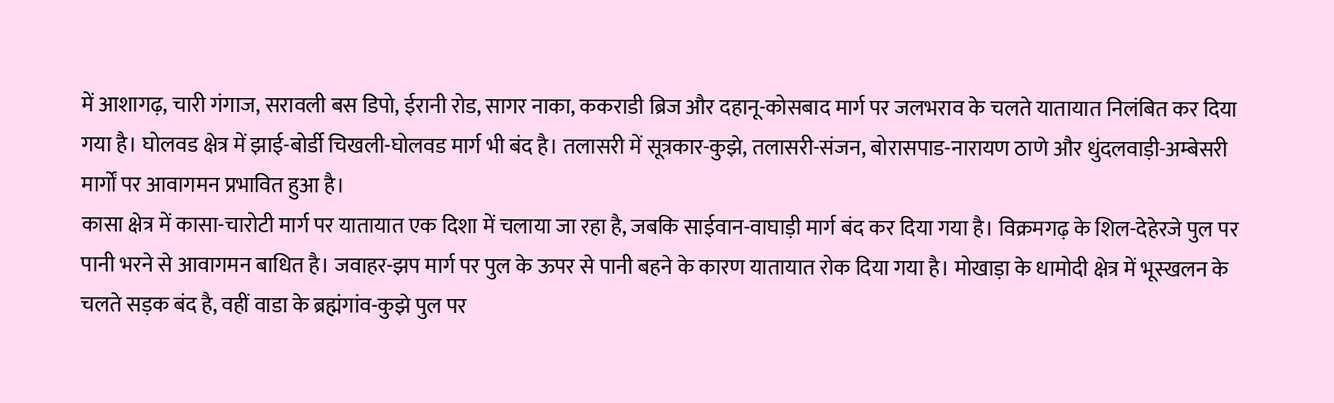में आशागढ़, चारी गंगाज, सरावली बस डिपो, ईरानी रोड, सागर नाका, ककराडी ब्रिज और दहानू-कोसबाद मार्ग पर जलभराव के चलते यातायात निलंबित कर दिया गया है। घोलवड क्षेत्र में झाई-बोर्डी चिखली-घोलवड मार्ग भी बंद है। तलासरी में सूत्रकार-कुझे, तलासरी-संजन, बोरासपाड-नारायण ठाणे और धुंदलवाड़ी-अम्बेसरी मार्गों पर आवागमन प्रभावित हुआ है।
कासा क्षेत्र में कासा-चारोटी मार्ग पर यातायात एक दिशा में चलाया जा रहा है, जबकि साईवान-वाघाड़ी मार्ग बंद कर दिया गया है। विक्रमगढ़ के शिल-देहेरजे पुल पर पानी भरने से आवागमन बाधित है। जवाहर-झप मार्ग पर पुल के ऊपर से पानी बहने के कारण यातायात रोक दिया गया है। मोखाड़ा के धामोदी क्षेत्र में भूस्खलन के चलते सड़क बंद है, वहीं वाडा के ब्रह्मंगांव-कुझे पुल पर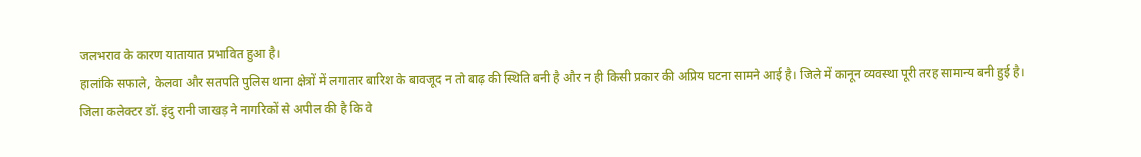जलभराव के कारण यातायात प्रभावित हुआ है।
हालांकि सफाले, केलवा और सतपति पुलिस थाना क्षेत्रों में लगातार बारिश के बावजूद न तो बाढ़ की स्थिति बनी है और न ही किसी प्रकार की अप्रिय घटना सामने आई है। जिले में कानून व्यवस्था पूरी तरह सामान्य बनी हुई है।
जिला कलेक्टर डॉ. इंदु रानी जाखड़ ने नागरिकों से अपील की है कि वे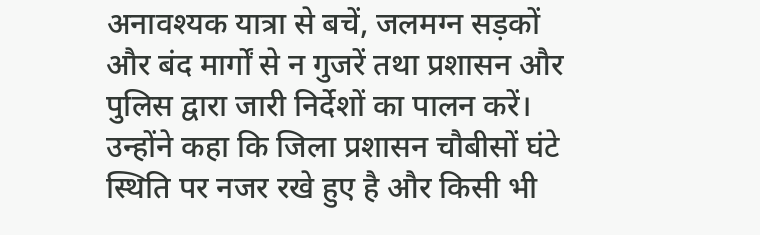अनावश्यक यात्रा से बचें, जलमग्न सड़कों और बंद मार्गों से न गुजरें तथा प्रशासन और पुलिस द्वारा जारी निर्देशों का पालन करें। उन्होंने कहा कि जिला प्रशासन चौबीसों घंटे स्थिति पर नजर रखे हुए है और किसी भी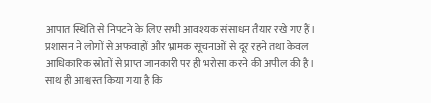आपात स्थिति से निपटने के लिए सभी आवश्यक संसाधन तैयार रखे गए हैं।
प्रशासन ने लोगों से अफवाहों और भ्रामक सूचनाओं से दूर रहने तथा केवल आधिकारिक स्रोतों से प्राप्त जानकारी पर ही भरोसा करने की अपील की है। साथ ही आश्वस्त किया गया है कि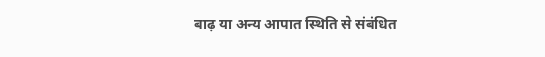बाढ़ या अन्य आपात स्थिति से संबंधित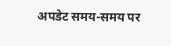अपडेट समय-समय पर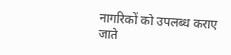नागरिकों को उपलब्ध कराए जाते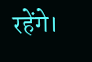रहेंगे।